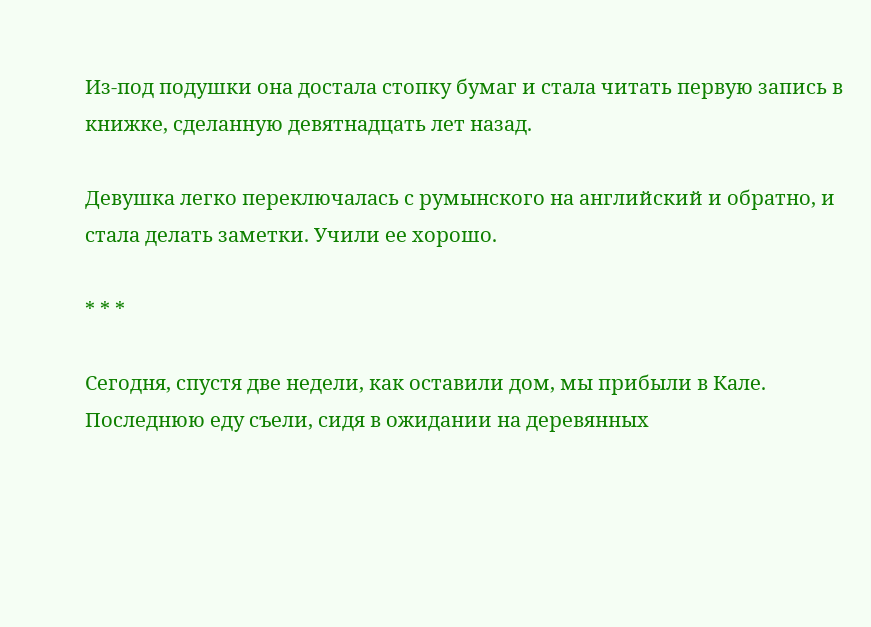Из-под подушки она достала стопку бумаг и стала читать первую запись в книжке, сделанную девятнадцать лет назад.

Девушка легко переключалась с румынского на английский и обратно, и стала делать заметки. Учили ее хорошо.

* * *

Сегодня, спустя две недели, как оставили дом, мы прибыли в Кале. Последнюю еду съели, сидя в ожидании на деревянных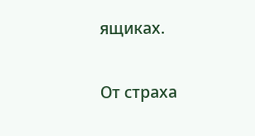ящиках.

От страха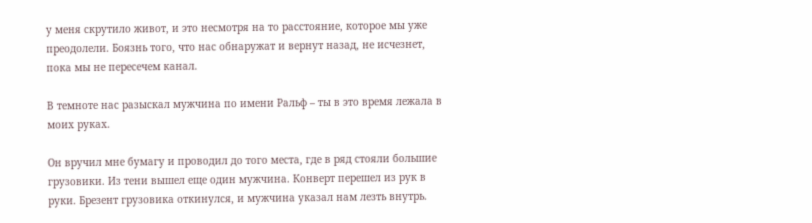у меня скрутило живот, и это несмотря на то расстояние, которое мы уже преодолели. Боязнь того, что нас обнаружат и вернут назад, не исчезнет, пока мы не пересечем канал.

В темноте нас разыскал мужчина по имени Ральф – ты в это время лежала в моих руках.

Он вручил мне бумагу и проводил до того места, где в ряд стояли большие грузовики. Из тени вышел еще один мужчина. Конверт перешел из рук в руки. Брезент грузовика откинулся, и мужчина указал нам лезть внутрь.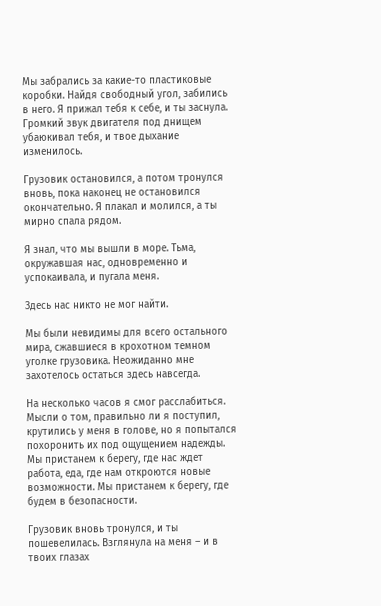Мы забрались за какие-то пластиковые коробки. Найдя свободный угол, забились в него. Я прижал тебя к себе, и ты заснула. Громкий звук двигателя под днищем убаюкивал тебя, и твое дыхание изменилось.

Грузовик остановился, а потом тронулся вновь, пока наконец не остановился окончательно. Я плакал и молился, а ты мирно спала рядом.

Я знал, что мы вышли в море. Тьма, окружавшая нас, одновременно и успокаивала, и пугала меня.

Здесь нас никто не мог найти.

Мы были невидимы для всего остального мира, сжавшиеся в крохотном темном уголке грузовика. Неожиданно мне захотелось остаться здесь навсегда.

На несколько часов я смог расслабиться. Мысли о том, правильно ли я поступил, крутились у меня в голове, но я попытался похоронить их под ощущением надежды. Мы пристанем к берегу, где нас ждет работа, еда, где нам откроются новые возможности. Мы пристанем к берегу, где будем в безопасности.

Грузовик вновь тронулся, и ты пошевелилась. Взглянула на меня – и в твоих глазах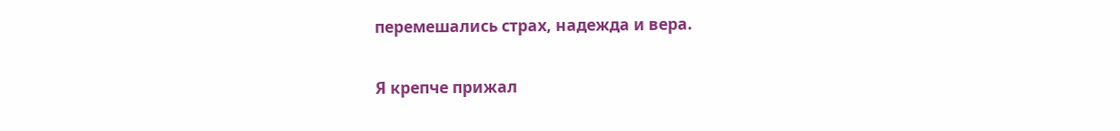перемешались страх, надежда и вера.

Я крепче прижал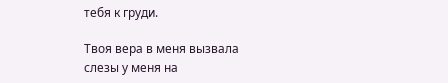тебя к груди.

Твоя вера в меня вызвала слезы у меня на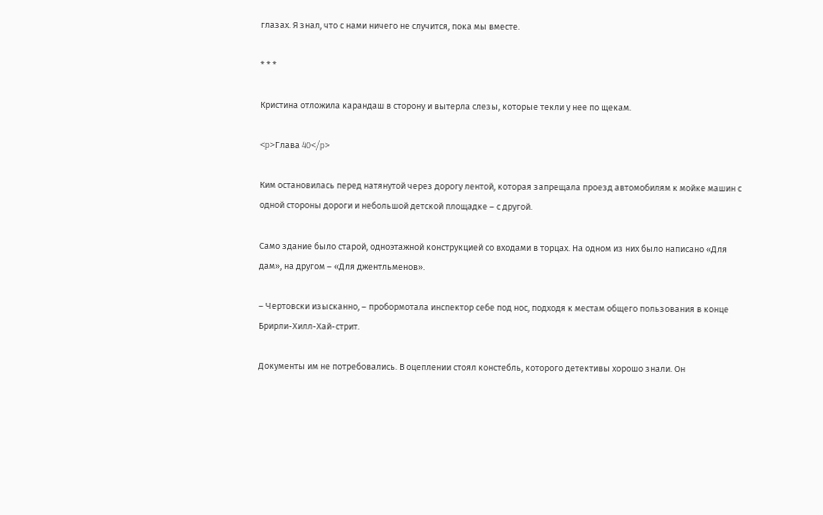глазах. Я знал, что с нами ничего не случится, пока мы вместе.

* * *

Кристина отложила карандаш в сторону и вытерла слезы, которые текли у нее по щекам.

<p>Глава 40</p>

Ким остановилась перед натянутой через дорогу лентой, которая запрещала проезд автомобилям к мойке машин с одной стороны дороги и небольшой детской площадке – с другой.

Само здание было старой, одноэтажной конструкцией со входами в торцах. На одном из них было написано «Для дам», на другом – «Для джентльменов».

– Чертовски изысканно, – пробормотала инспектор себе под нос, подходя к местам общего пользования в конце Брирли-Хилл-Хай-стрит.

Документы им не потребовались. В оцеплении стоял констебль, которого детективы хорошо знали. Он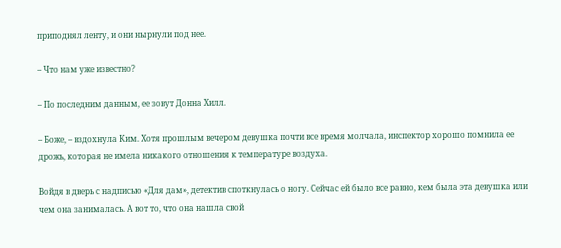приподнял ленту, и они нырнули под нее.

– Что нам уже известно?

– По последним данным, ее зовут Донна Хилл.

– Боже, – вздохнула Ким. Хотя прошлым вечером девушка почти все время молчала, инспектор хорошо помнила ее дрожь, которая не имела никакого отношения к температуре воздуха.

Войдя в дверь с надписью «Для дам», детектив споткнулась о ногу. Сейчас ей было все равно, кем была эта девушка или чем она занималась. А вот то, что она нашла свой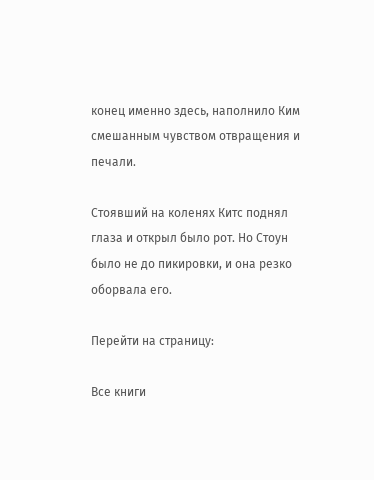конец именно здесь, наполнило Ким смешанным чувством отвращения и печали.

Стоявший на коленях Китс поднял глаза и открыл было рот. Но Стоун было не до пикировки, и она резко оборвала его.

Перейти на страницу:

Все книги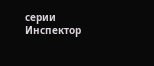серии Инспектор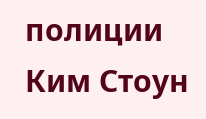полиции Ким Стоун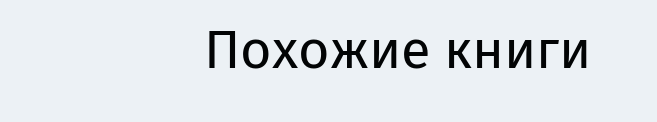Похожие книги